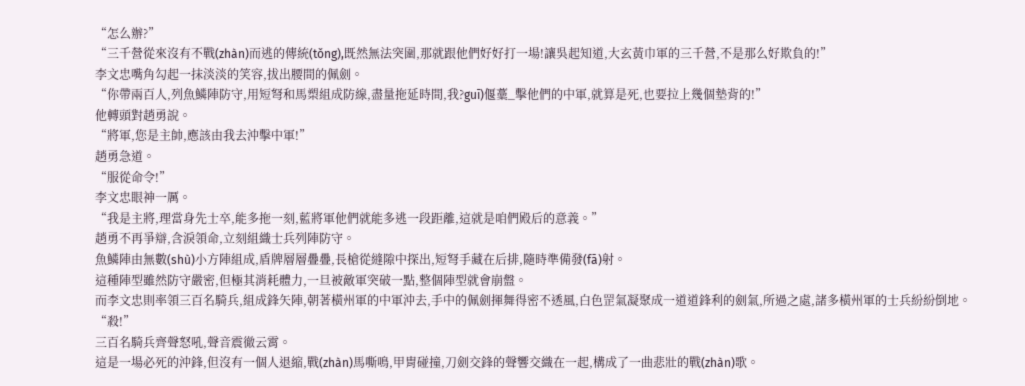“怎么辦?”
“三千營從來沒有不戰(zhàn)而逃的傳統(tǒng),既然無法突圍,那就跟他們好好打一場!讓吳起知道,大玄黃巾軍的三千營,不是那么好欺負的!”
李文忠嘴角勾起一抹淡淡的笑容,拔出腰間的佩劍。
“你帶兩百人,列魚鱗陣防守,用短弩和馬槊組成防線,盡量拖延時間,我?guī)偃藳_擊他們的中軍,就算是死,也要拉上幾個墊背的!”
他轉頭對趙勇說。
“將軍,您是主帥,應該由我去沖擊中軍!”
趙勇急道。
“服從命令!”
李文忠眼神一厲。
“我是主將,理當身先士卒,能多拖一刻,藍將軍他們就能多逃一段距離,這就是咱們殿后的意義。”
趙勇不再爭辯,含淚領命,立刻組織士兵列陣防守。
魚鱗陣由無數(shù)小方陣組成,盾牌層層疊疊,長槍從縫隙中探出,短弩手藏在后排,隨時準備發(fā)射。
這種陣型雖然防守嚴密,但極其消耗體力,一旦被敵軍突破一點,整個陣型就會崩盤。
而李文忠則率領三百名騎兵,組成鋒矢陣,朝著橫州軍的中軍沖去,手中的佩劍揮舞得密不透風,白色罡氣凝聚成一道道鋒利的劍氣,所過之處,諸多橫州軍的士兵紛紛倒地。
“殺!”
三百名騎兵齊聲怒吼,聲音震徹云霄。
這是一場必死的沖鋒,但沒有一個人退縮,戰(zhàn)馬嘶鳴,甲胄碰撞,刀劍交鋒的聲響交織在一起,構成了一曲悲壯的戰(zhàn)歌。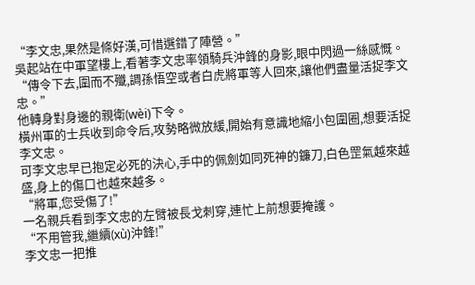“李文忠,果然是條好漢,可惜選錯了陣營。”
吳起站在中軍望樓上,看著李文忠率領騎兵沖鋒的身影,眼中閃過一絲感慨。
“傳令下去,圍而不殲,調孫悟空或者白虎將軍等人回來,讓他們盡量活捉李文忠。”
他轉身對身邊的親衛(wèi)下令。
橫州軍的士兵收到命令后,攻勢略微放緩,開始有意識地縮小包圍圈,想要活捉李文忠。
可李文忠早已抱定必死的決心,手中的佩劍如同死神的鐮刀,白色罡氣越來越盛,身上的傷口也越來越多。
“將軍,您受傷了!”
一名親兵看到李文忠的左臂被長戈刺穿,連忙上前想要掩護。
“不用管我,繼續(xù)沖鋒!”
李文忠一把推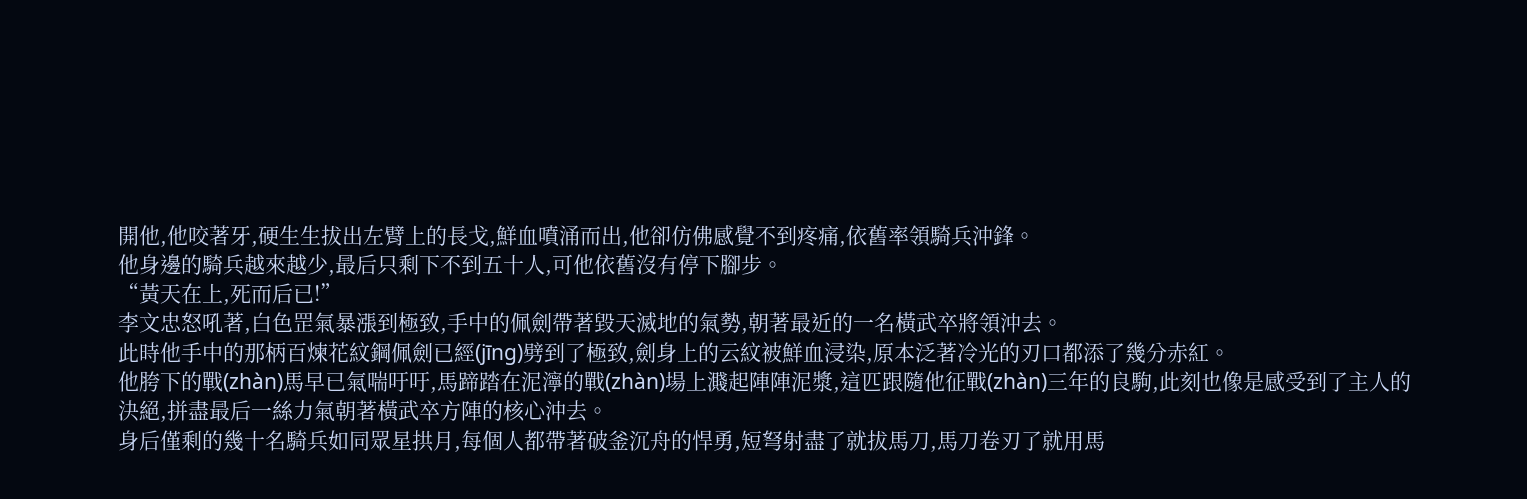開他,他咬著牙,硬生生拔出左臂上的長戈,鮮血噴涌而出,他卻仿佛感覺不到疼痛,依舊率領騎兵沖鋒。
他身邊的騎兵越來越少,最后只剩下不到五十人,可他依舊沒有停下腳步。
“黃天在上,死而后已!”
李文忠怒吼著,白色罡氣暴漲到極致,手中的佩劍帶著毀天滅地的氣勢,朝著最近的一名橫武卒將領沖去。
此時他手中的那柄百煉花紋鋼佩劍已經(jīng)劈到了極致,劍身上的云紋被鮮血浸染,原本泛著冷光的刃口都添了幾分赤紅。
他胯下的戰(zhàn)馬早已氣喘吁吁,馬蹄踏在泥濘的戰(zhàn)場上濺起陣陣泥漿,這匹跟隨他征戰(zhàn)三年的良駒,此刻也像是感受到了主人的決絕,拼盡最后一絲力氣朝著橫武卒方陣的核心沖去。
身后僅剩的幾十名騎兵如同眾星拱月,每個人都帶著破釜沉舟的悍勇,短弩射盡了就拔馬刀,馬刀卷刃了就用馬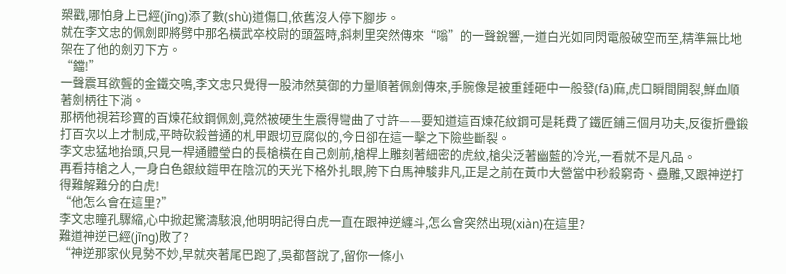槊戳,哪怕身上已經(jīng)添了數(shù)道傷口,依舊沒人停下腳步。
就在李文忠的佩劍即將劈中那名橫武卒校尉的頭盔時,斜刺里突然傳來“嗡”的一聲銳響,一道白光如同閃電般破空而至,精準無比地架在了他的劍刃下方。
“鐺!”
一聲震耳欲聾的金鐵交鳴,李文忠只覺得一股沛然莫御的力量順著佩劍傳來,手腕像是被重錘砸中一般發(fā)麻,虎口瞬間開裂,鮮血順著劍柄往下淌。
那柄他視若珍寶的百煉花紋鋼佩劍,竟然被硬生生震得彎曲了寸許——要知道這百煉花紋鋼可是耗費了鐵匠鋪三個月功夫,反復折疊鍛打百次以上才制成,平時砍殺普通的札甲跟切豆腐似的,今日卻在這一擊之下險些斷裂。
李文忠猛地抬頭,只見一桿通體瑩白的長槍橫在自己劍前,槍桿上雕刻著細密的虎紋,槍尖泛著幽藍的冷光,一看就不是凡品。
再看持槍之人,一身白色銀紋鎧甲在陰沉的天光下格外扎眼,胯下白馬神駿非凡,正是之前在黃巾大營當中秒殺窮奇、蠱雕,又跟神逆打得難解難分的白虎!
“他怎么會在這里?”
李文忠瞳孔驟縮,心中掀起驚濤駭浪,他明明記得白虎一直在跟神逆纏斗,怎么會突然出現(xiàn)在這里?
難道神逆已經(jīng)敗了?
“神逆那家伙見勢不妙,早就夾著尾巴跑了,吳都督說了,留你一條小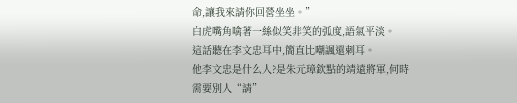命,讓我來請你回營坐坐。”
白虎嘴角噙著一絲似笑非笑的弧度,語氣平淡。
這話聽在李文忠耳中,簡直比嘲諷還刺耳。
他李文忠是什么人?是朱元璋欽點的靖遠將軍,何時需要別人“請”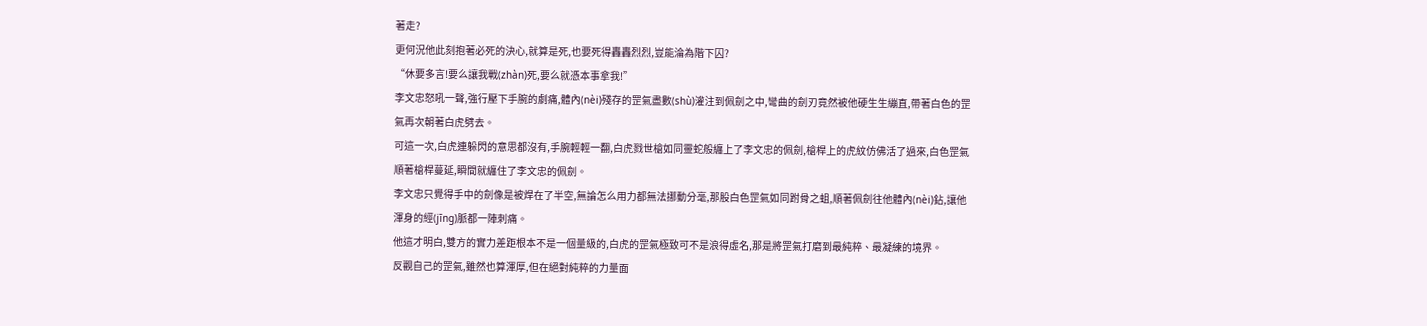著走?
更何況他此刻抱著必死的決心,就算是死,也要死得轟轟烈烈,豈能淪為階下囚?
“休要多言!要么讓我戰(zhàn)死,要么就憑本事拿我!”
李文忠怒吼一聲,強行壓下手腕的劇痛,體內(nèi)殘存的罡氣盡數(shù)灌注到佩劍之中,彎曲的劍刃竟然被他硬生生繃直,帶著白色的罡氣再次朝著白虎劈去。
可這一次,白虎連躲閃的意思都沒有,手腕輕輕一翻,白虎戮世槍如同靈蛇般纏上了李文忠的佩劍,槍桿上的虎紋仿佛活了過來,白色罡氣順著槍桿蔓延,瞬間就纏住了李文忠的佩劍。
李文忠只覺得手中的劍像是被焊在了半空,無論怎么用力都無法挪動分毫,那股白色罡氣如同跗骨之蛆,順著佩劍往他體內(nèi)鉆,讓他渾身的經(jīng)脈都一陣刺痛。
他這才明白,雙方的實力差距根本不是一個量級的,白虎的罡氣極致可不是浪得虛名,那是將罡氣打磨到最純粹、最凝練的境界。
反觀自己的罡氣,雖然也算渾厚,但在絕對純粹的力量面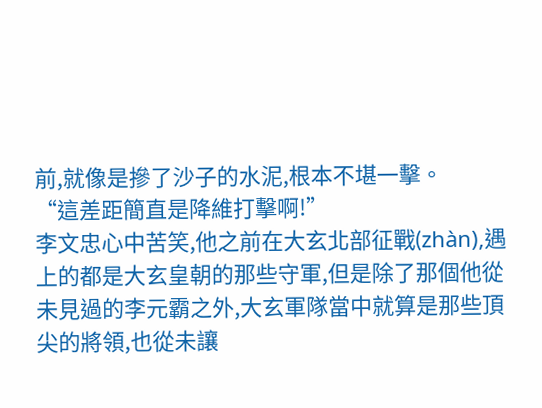前,就像是摻了沙子的水泥,根本不堪一擊。
“這差距簡直是降維打擊啊!”
李文忠心中苦笑,他之前在大玄北部征戰(zhàn),遇上的都是大玄皇朝的那些守軍,但是除了那個他從未見過的李元霸之外,大玄軍隊當中就算是那些頂尖的將領,也從未讓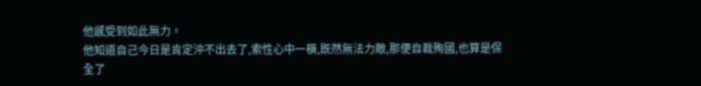他感受到如此無力。
他知道自己今日是肯定沖不出去了,索性心中一橫,既然無法力敵,那便自裁殉國,也算是保全了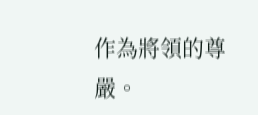作為將領的尊嚴。